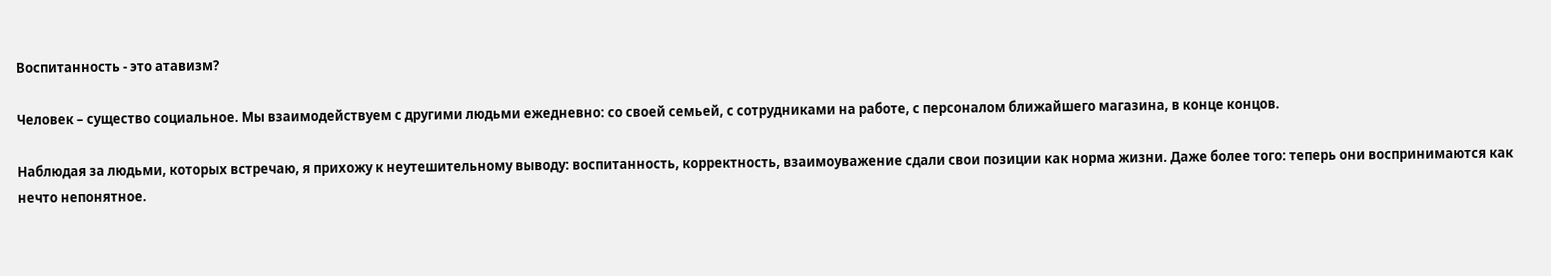Воспитанность - это атавизм?

Человек – существо социальное. Мы взаимодействуем с другими людьми ежедневно: со своей семьей, с сотрудниками на работе, с персоналом ближайшего магазина, в конце концов.

Наблюдая за людьми, которых встречаю, я прихожу к неутешительному выводу: воспитанность, корректность, взаимоуважение сдали свои позиции как норма жизни. Даже более того: теперь они воспринимаются как нечто непонятное.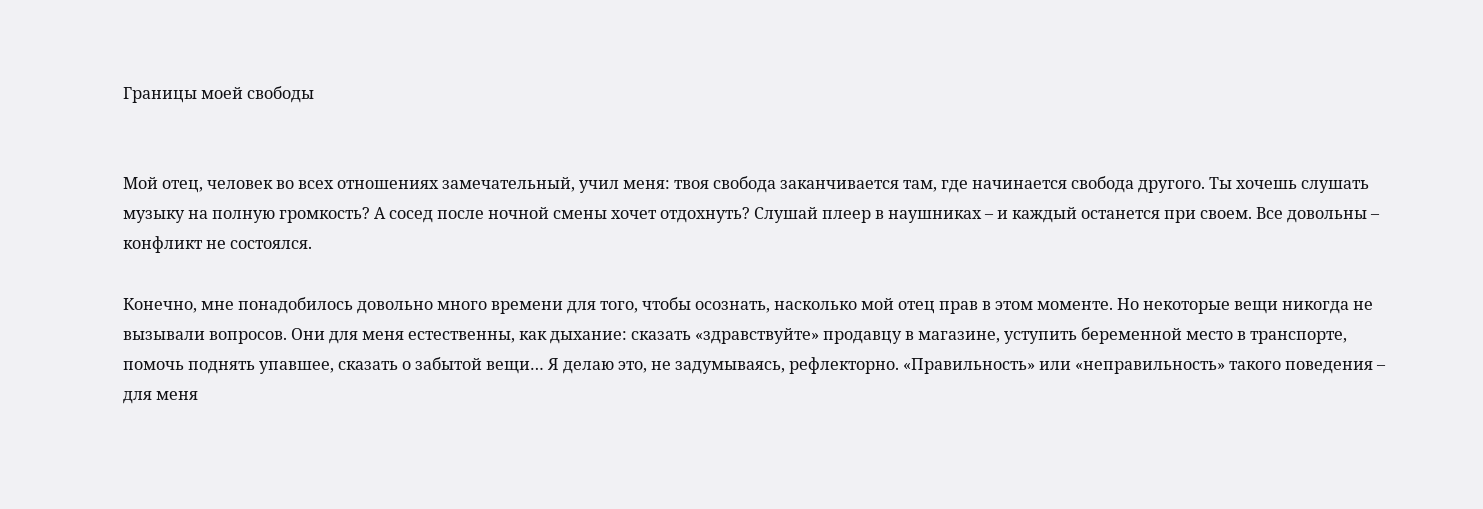Границы моей свободы


Мой отец, человек во всех отношениях замечательный, учил меня: твоя свобода заканчивается там, где начинается свобода другого. Ты хочешь слушать музыку на полную громкость? А сосед после ночной смены хочет отдохнуть? Слушай плеер в наушниках – и каждый останется при своем. Все довольны – конфликт не состоялся.

Конечно, мне понадобилось довольно много времени для того, чтобы осознать, насколько мой отец прав в этом моменте. Но некоторые вещи никогда не вызывали вопросов. Они для меня естественны, как дыхание: сказать «здравствуйте» продавцу в магазине, уступить беременной место в транспорте, помочь поднять упавшее, сказать о забытой вещи… Я делаю это, не задумываясь, рефлекторно. «Правильность» или «неправильность» такого поведения – для меня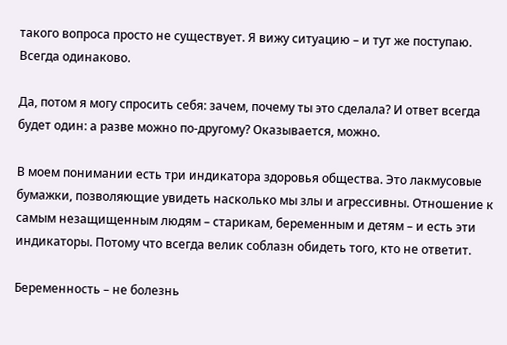такого вопроса просто не существует. Я вижу ситуацию – и тут же поступаю. Всегда одинаково.

Да, потом я могу спросить себя: зачем, почему ты это сделала? И ответ всегда будет один: а разве можно по-другому? Оказывается, можно.

В моем понимании есть три индикатора здоровья общества. Это лакмусовые бумажки, позволяющие увидеть насколько мы злы и агрессивны. Отношение к самым незащищенным людям – старикам, беременным и детям – и есть эти индикаторы. Потому что всегда велик соблазн обидеть того, кто не ответит.

Беременность – не болезнь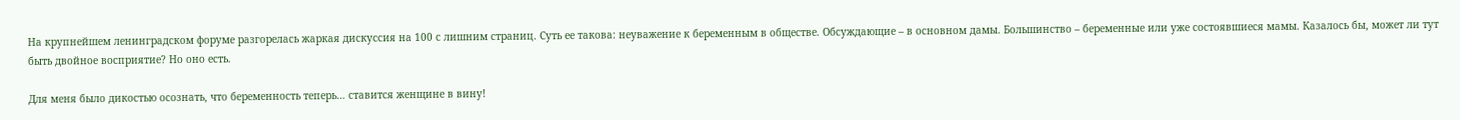На крупнейшем ленинградском форуме разгорелась жаркая дискуссия на 100 с лишним страниц. Суть ее такова: неуважение к беременным в обществе. Обсуждающие – в основном дамы. Большинство – беременные или уже состоявшиеся мамы. Казалось бы, может ли тут быть двойное восприятие? Но оно есть.

Для меня было дикостью осознать, что беременность теперь… ставится женщине в вину!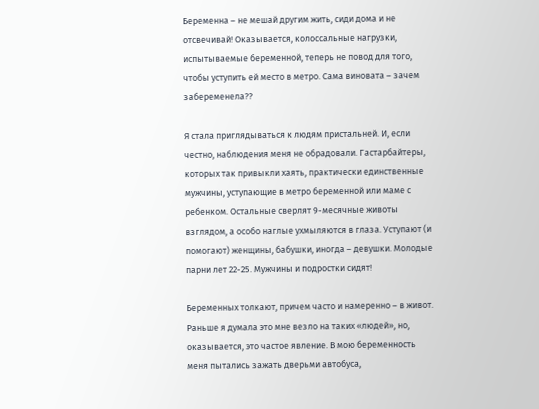Беременна – не мешай другим жить, сиди дома и не отсвечивай! Оказывается, колоссальные нагрузки, испытываемые беременной, теперь не повод для того, чтобы уступить ей место в метро. Сама виновата – зачем забеременела??

Я стала приглядываться к людям пристальней. И, если честно, наблюдения меня не обрадовали. Гастарбайтеры, которых так привыкли хаять, практически единственные мужчины, уступающие в метро беременной или маме с ребенком. Остальные сверлят 9-месячные животы взглядом, а особо наглые ухмыляются в глаза. Уступают (и помогают) женщины, бабушки, иногда – девушки. Молодые парни лет 22-25. Мужчины и подростки сидят!

Беременных толкают, причем часто и намеренно – в живот. Раньше я думала это мне везло на таких «людей», но, оказывается, это частое явление. В мою беременность меня пытались зажать дверьми автобуса,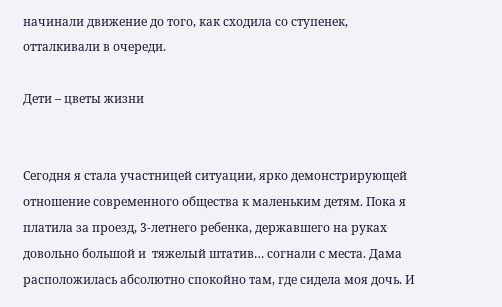начинали движение до того, как сходила со ступенек, отталкивали в очереди.

Дети – цветы жизни


Сегодня я стала участницей ситуации, ярко демонстрирующей отношение современного общества к маленьким детям. Пока я платила за проезд, 3-летнего ребенка, державшего на руках довольно большой и  тяжелый штатив… согнали с места. Дама расположилась абсолютно спокойно там, где сидела моя дочь. И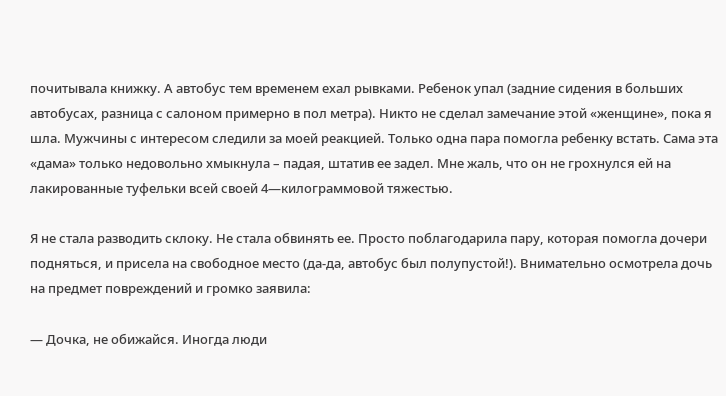почитывала книжку. А автобус тем временем ехал рывками. Ребенок упал (задние сидения в больших автобусах, разница с салоном примерно в пол метра). Никто не сделал замечание этой «женщине», пока я шла. Мужчины с интересом следили за моей реакцией. Только одна пара помогла ребенку встать. Сама эта «дама» только недовольно хмыкнула – падая, штатив ее задел. Мне жаль, что он не грохнулся ей на лакированные туфельки всей своей 4—килограммовой тяжестью.

Я не стала разводить склоку. Не стала обвинять ее. Просто поблагодарила пару, которая помогла дочери подняться, и присела на свободное место (да-да, автобус был полупустой!). Внимательно осмотрела дочь на предмет повреждений и громко заявила:

— Дочка, не обижайся. Иногда люди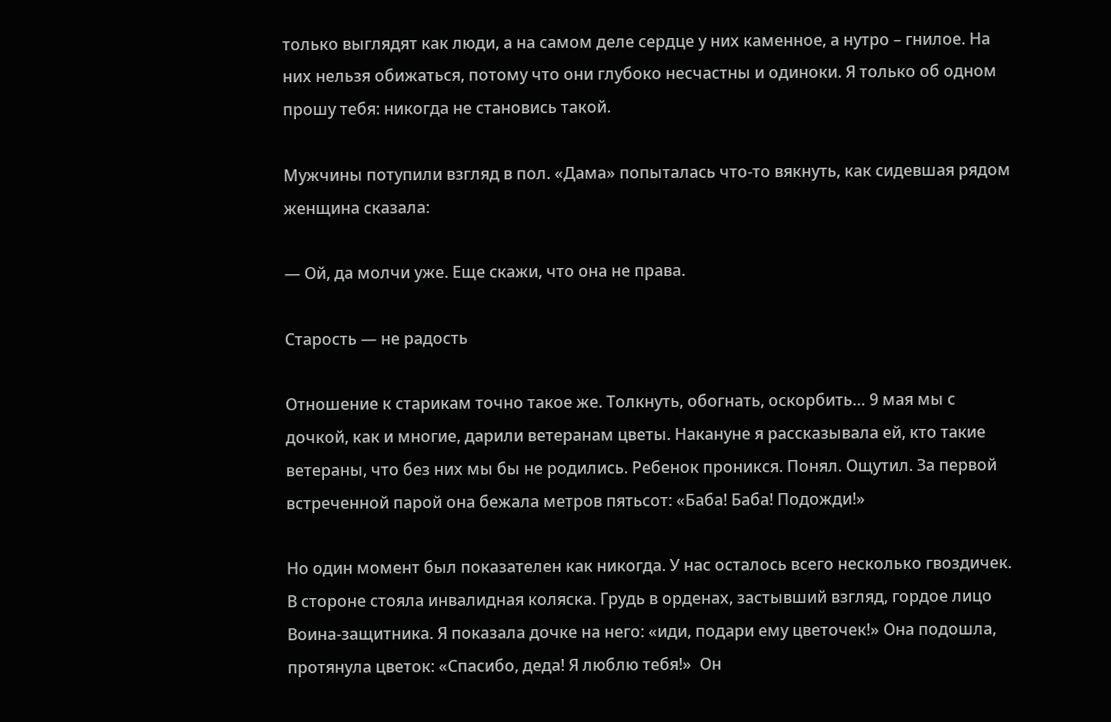только выглядят как люди, а на самом деле сердце у них каменное, а нутро – гнилое. На них нельзя обижаться, потому что они глубоко несчастны и одиноки. Я только об одном прошу тебя: никогда не становись такой.

Мужчины потупили взгляд в пол. «Дама» попыталась что-то вякнуть, как сидевшая рядом женщина сказала:

— Ой, да молчи уже. Еще скажи, что она не права.

Старость — не радость

Отношение к старикам точно такое же. Толкнуть, обогнать, оскорбить… 9 мая мы с дочкой, как и многие, дарили ветеранам цветы. Накануне я рассказывала ей, кто такие ветераны, что без них мы бы не родились. Ребенок проникся. Понял. Ощутил. За первой встреченной парой она бежала метров пятьсот: «Баба! Баба! Подожди!»

Но один момент был показателен как никогда. У нас осталось всего несколько гвоздичек. В стороне стояла инвалидная коляска. Грудь в орденах, застывший взгляд, гордое лицо Воина-защитника. Я показала дочке на него: «иди, подари ему цветочек!» Она подошла, протянула цветок: «Спасибо, деда! Я люблю тебя!»  Он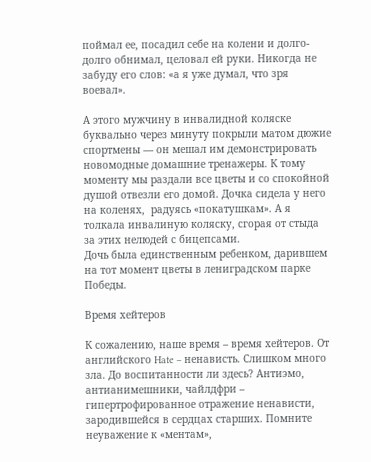поймал ее, посадил себе на колени и долго-долго обнимал, целовал ей руки. Никогда не забуду его слов: «а я уже думал, что зря воевал».

А этого мужчину в инвалидной коляске буквально через минуту покрыли матом дюжие спортмены — он мешал им демонстрировать новомодные домашние тренажеры. К тому моменту мы раздали все цветы и со спокойной душой отвезли его домой. Дочка сидела у него на коленях,  радуясь «покатушкам». А я толкала инвалиную коляску, сгорая от стыда за этих нелюдей с бицепсами.
Дочь была единственным ребенком, дарившем на тот момент цветы в лениградском парке Победы.

Время хейтеров

К сожалению, наше время – время хейтеров. От английского Hate – ненависть. Слишком много зла. До воспитанности ли здесь? Антиэмо, антианимешники, чайлдфри – гипертрофированное отражение ненависти, зародившейся в сердцах старших. Помните неуважение к «ментам»,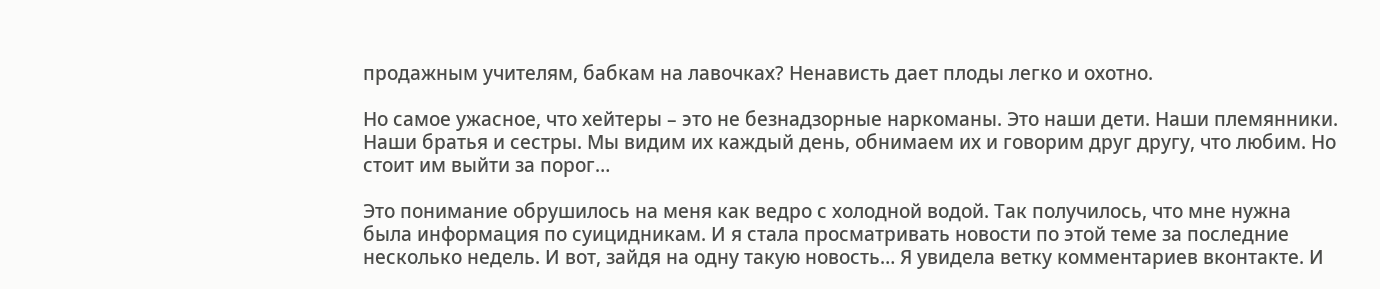продажным учителям, бабкам на лавочках? Ненависть дает плоды легко и охотно.

Но самое ужасное, что хейтеры – это не безнадзорные наркоманы. Это наши дети. Наши племянники. Наши братья и сестры. Мы видим их каждый день, обнимаем их и говорим друг другу, что любим. Но стоит им выйти за порог…

Это понимание обрушилось на меня как ведро с холодной водой. Так получилось, что мне нужна была информация по суицидникам. И я стала просматривать новости по этой теме за последние несколько недель. И вот, зайдя на одну такую новость… Я увидела ветку комментариев вконтакте. И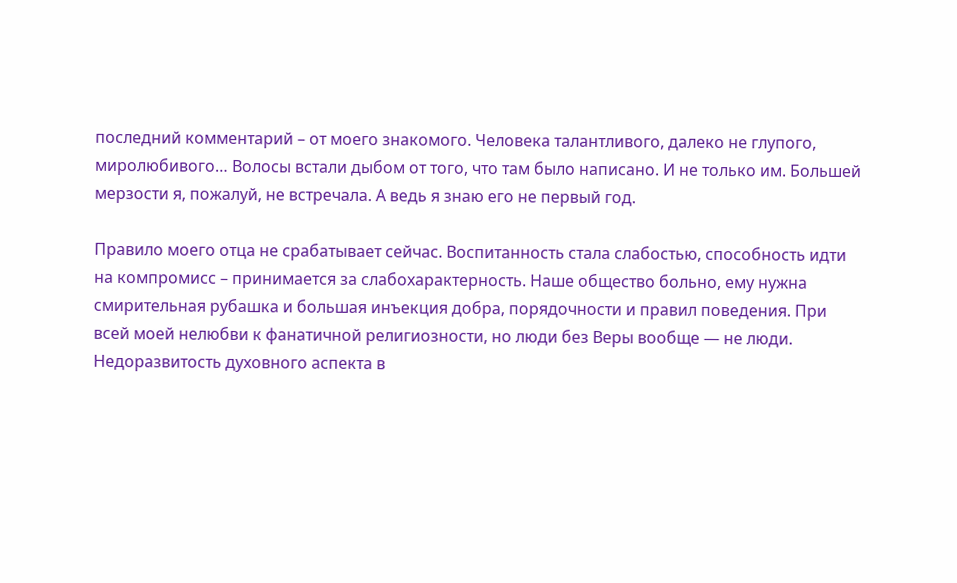последний комментарий – от моего знакомого. Человека талантливого, далеко не глупого, миролюбивого… Волосы встали дыбом от того, что там было написано. И не только им. Большей мерзости я, пожалуй, не встречала. А ведь я знаю его не первый год.

Правило моего отца не срабатывает сейчас. Воспитанность стала слабостью, способность идти на компромисс – принимается за слабохарактерность. Наше общество больно, ему нужна смирительная рубашка и большая инъекция добра, порядочности и правил поведения. При всей моей нелюбви к фанатичной религиозности, но люди без Веры вообще — не люди. Недоразвитость духовного аспекта в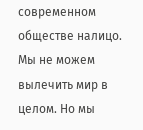современном обществе налицо. Мы не можем вылечить мир в целом. Но мы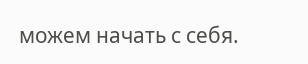можем начать с себя.